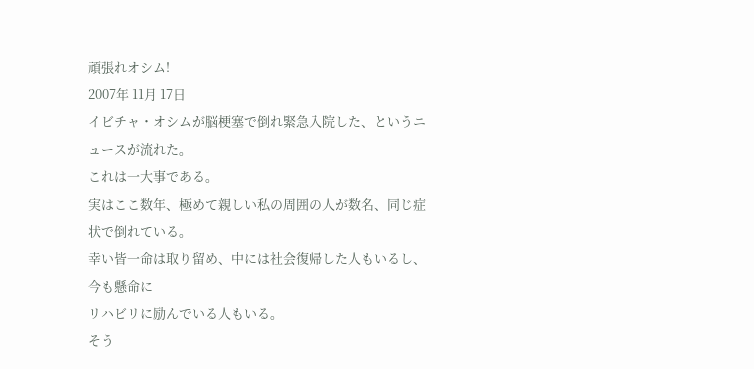頑張れオシム!
2007年 11月 17日
イビチャ・オシムが脳梗塞で倒れ緊急入院した、というニュースが流れた。
これは一大事である。
実はここ数年、極めて親しい私の周囲の人が数名、同じ症状で倒れている。
幸い皆一命は取り留め、中には社会復帰した人もいるし、今も懸命に
リハビリに励んでいる人もいる。
そう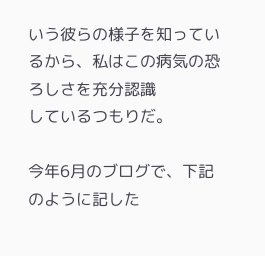いう彼らの様子を知っているから、私はこの病気の恐ろしさを充分認識
しているつもりだ。

今年6月のブログで、下記のように記した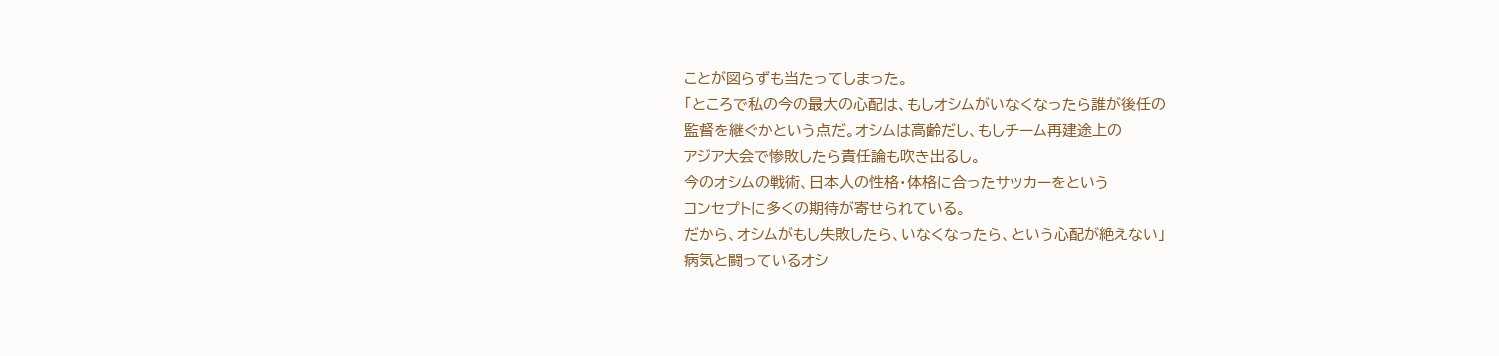ことが図らずも当たってしまった。
「ところで私の今の最大の心配は、もしオシムがいなくなったら誰が後任の
監督を継ぐかという点だ。オシムは高齢だし、もしチーム再建途上の
アジア大会で惨敗したら責任論も吹き出るし。
今のオシムの戦術、日本人の性格・体格に合ったサッカーをという
コンセプトに多くの期待が寄せられている。
だから、オシムがもし失敗したら、いなくなったら、という心配が絶えない」
病気と闘っているオシ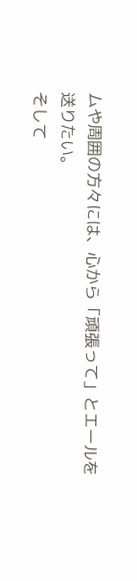ムや周囲の方々には、心から「頑張って」とエールを
送りたい。
そして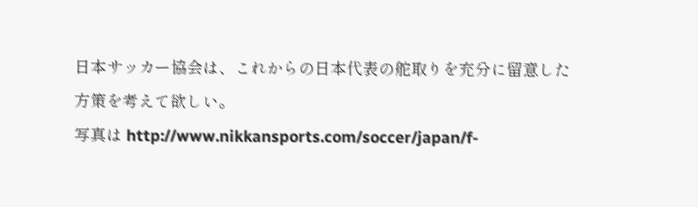日本サッカー協会は、これからの日本代表の舵取りを充分に留意した
方策を考えて欲しい。
写真は http://www.nikkansports.com/soccer/japan/f-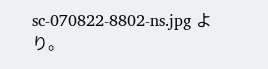sc-070822-8802-ns.jpg より。